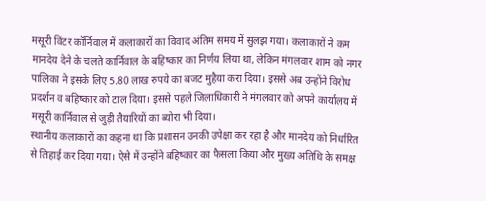मसूरी विंटर कॉर्निवाल में कलाकारों का विवाद अंतिम समय में सुलझ गया। कलाकारों ने कम मानदेय देने के चलते कार्निवाल के बहिष्कार का निर्णय लिया था, लेकिन मंगलवार शाम को नगर पालिका ने इसके लिए 5.80 लाख रुपये का बजट मुहैया करा दिया। इससे अब उन्होंने विरोध प्रदर्शन व बहिष्कार को टाल दिया। इससे पहले जिलाधिकारी ने मंगलवार को अपने कार्यालय में मसूरी कार्निवाल से जुड़ी तैयारियों का ब्योरा भी दिया।
स्थानीय कलाकारों का कहना था कि प्रशासन उनकी उपेक्षा कर रहा है और मानदेय को निर्धारित से तिहाई कर दिया गया। ऐसे में उन्होंने बहिष्कार का फैसला किया और मुख्य अतिथि के समक्ष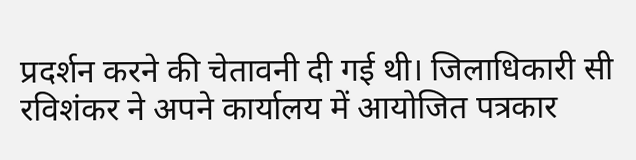प्रदर्शन करने की चेतावनी दी गई थी। जिलाधिकारी सी रविशंकर ने अपने कार्यालय में आयोजित पत्रकार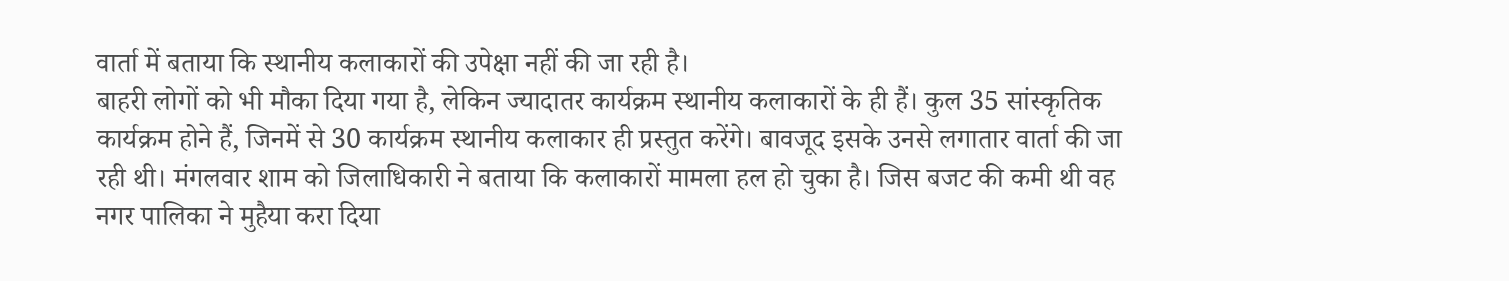वार्ता में बताया कि स्थानीय कलाकारों की उपेक्षा नहीं की जा रही है।
बाहरी लोगों को भी मौका दिया गया है, लेकिन ज्यादातर कार्यक्रम स्थानीय कलाकारों के ही हैं। कुल 35 सांस्कृतिक कार्यक्रम होने हैं, जिनमें से 30 कार्यक्रम स्थानीय कलाकार ही प्रस्तुत करेंगे। बावजूद इसके उनसे लगातार वार्ता की जा रही थी। मंगलवार शाम को जिलाधिकारी ने बताया कि कलाकारों मामला हल हो चुका है। जिस बजट की कमी थी वह नगर पालिका ने मुहैया करा दिया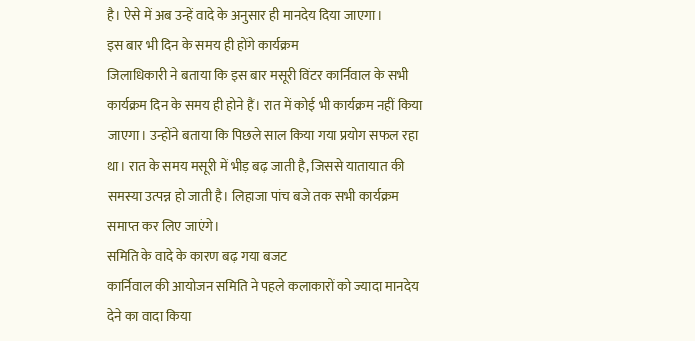है। ऐसे में अब उन्हें वादे के अनुसार ही मानदेय दिया जाएगा।
इस बार भी दिन के समय ही होंगे कार्यक्रम
जिलाधिकारी ने बताया कि इस बार मसूरी विंटर कार्निवाल के सभी कार्यक्रम दिन के समय ही होने हैं। रात में कोई भी कार्यक्रम नहीं किया जाएगा। उन्होंने बताया कि पिछले साल किया गया प्रयोग सफल रहा था। रात के समय मसूरी में भीड़ बढ़ जाती है, जिससे यातायात की समस्या उत्पन्न हो जाती है। लिहाजा पांच बजे तक सभी कार्यक्रम समाप्त कर लिए जाएंगे।
समिति के वादे के कारण बढ़ गया बजट
कार्निवाल की आयोजन समिति ने पहले कलाकारों को ज्यादा मानदेय देने का वादा किया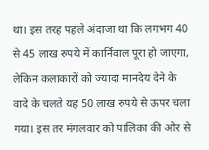था। इस तरह पहले अंदाजा था कि लगभग 40 से 45 लाख रुपये में कार्निवाल पूरा हो जाएगा, लेकिन कलाकारों को ज्यादा मानदेय देने के वादे के चलते यह 50 लाख रुपये से ऊपर चला गया। इस तर मंगलवार को पालिका की ओर से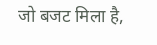जो बजट मिला है,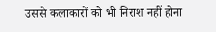उससे कलाकारों को भी निराश नहीं होना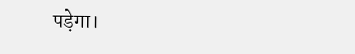पड़ेगा।